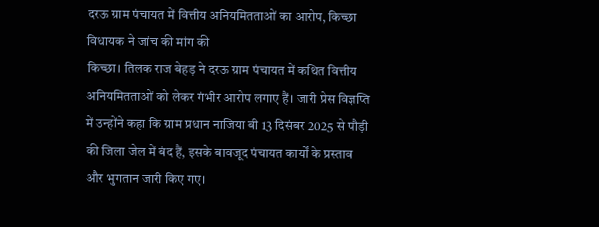दरऊ ग्राम पंचायत में वित्तीय अनियमितताओं का आरोप, किच्छा विधायक ने जांच की मांग की
किच्छा। तिलक राज बेहड़ ने दरऊ ग्राम पंचायत में कथित वित्तीय अनियमितताओं को लेकर गंभीर आरोप लगाए हैं। जारी प्रेस विज्ञप्ति में उन्होंने कहा कि ग्राम प्रधान नाजिया बी 13 दिसंबर 2025 से पौड़ी की जिला जेल में बंद हैं, इसके बावजूद पंचायत कार्यों के प्रस्ताव और भुगतान जारी किए गए।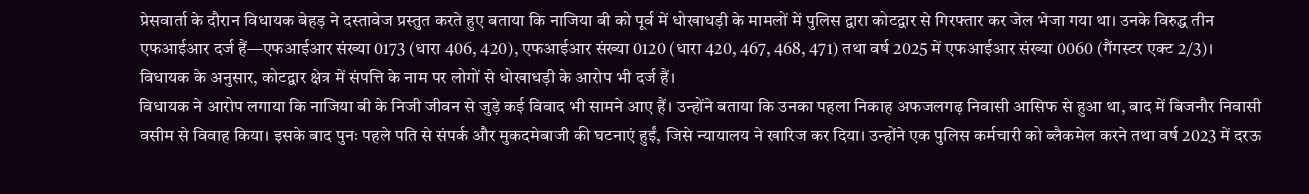प्रेसवार्ता के दौरान विधायक बेहड़ ने दस्तावेज प्रस्तुत करते हुए बताया कि नाजिया बी को पूर्व में धोखाधड़ी के मामलों में पुलिस द्वारा कोटद्वार से गिरफ्तार कर जेल भेजा गया था। उनके विरुद्ध तीन एफआईआर दर्ज हैं—एफआईआर संख्या 0173 (धारा 406, 420), एफआईआर संख्या 0120 (धारा 420, 467, 468, 471) तथा वर्ष 2025 में एफआईआर संख्या 0060 (गैंगस्टर एक्ट 2/3)। विधायक के अनुसार, कोटद्वार क्षेत्र में संपत्ति के नाम पर लोगों से धोखाधड़ी के आरोप भी दर्ज हैं।
विधायक ने आरोप लगाया कि नाजिया बी के निजी जीवन से जुड़े कई विवाद भी सामने आए हैं। उन्होंने बताया कि उनका पहला निकाह अफजलगढ़ निवासी आसिफ से हुआ था, बाद में बिजनौर निवासी वसीम से विवाह किया। इसके बाद पुनः पहले पति से संपर्क और मुकदमेबाजी की घटनाएं हुईं, जिसे न्यायालय ने खारिज कर दिया। उन्होंने एक पुलिस कर्मचारी को ब्लैकमेल करने तथा वर्ष 2023 में दरऊ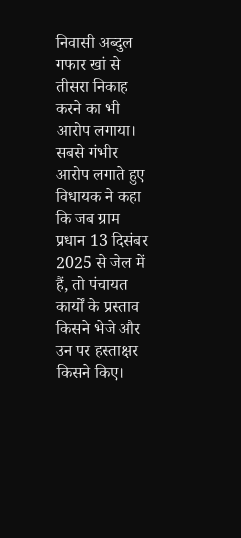निवासी अब्दुल गफार खां से तीसरा निकाह करने का भी आरोप लगाया।
सबसे गंभीर आरोप लगाते हुए विधायक ने कहा कि जब ग्राम प्रधान 13 दिसंबर 2025 से जेल में हैं, तो पंचायत कार्यों के प्रस्ताव किसने भेजे और उन पर हस्ताक्षर किसने किए।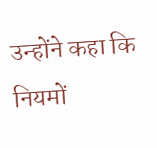उन्होंने कहा कि नियमों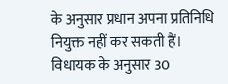के अनुसार प्रधान अपना प्रतिनिधि नियुक्त नहीं कर सकती हैं।
विधायक के अनुसार 30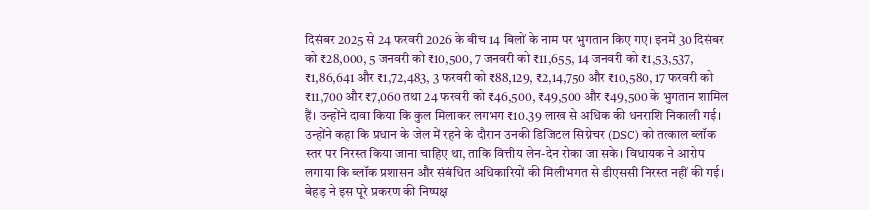दिसंबर 2025 से 24 फरवरी 2026 के बीच 14 बिलों के नाम पर भुगतान किए गए। इनमें 30 दिसंबर को ₹28,000, 5 जनवरी को ₹10,500, 7 जनवरी को ₹11,655, 14 जनवरी को ₹1,53,537, ₹1,86,641 और ₹1,72,483, 3 फरवरी को ₹88,129, ₹2,14,750 और ₹10,580, 17 फरवरी को ₹11,700 और ₹7,060 तथा 24 फरवरी को ₹46,500, ₹49,500 और ₹49,500 के भुगतान शामिल हैं। उन्होंने दावा किया कि कुल मिलाकर लगभग ₹10.39 लाख से अधिक की धनराशि निकाली गई।
उन्होंने कहा कि प्रधान के जेल में रहने के दौरान उनकी डिजिटल सिग्नेचर (DSC) को तत्काल ब्लॉक स्तर पर निरस्त किया जाना चाहिए था, ताकि वित्तीय लेन-देन रोका जा सके। विधायक ने आरोप लगाया कि ब्लॉक प्रशासन और संबंधित अधिकारियों की मिलीभगत से डीएससी निरस्त नहीं की गई।
बेहड़ ने इस पूरे प्रकरण की निष्पक्ष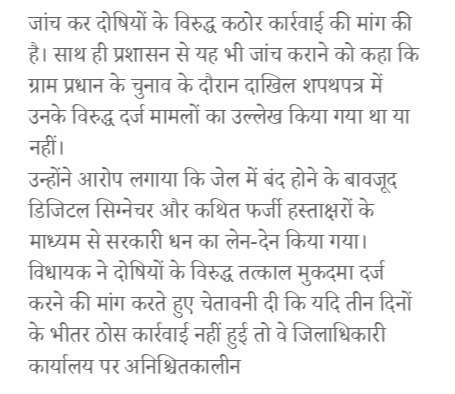जांच कर दोषियों के विरुद्ध कठोर कार्रवाई की मांग की है। साथ ही प्रशासन से यह भी जांच कराने को कहा कि ग्राम प्रधान के चुनाव के दौरान दाखिल शपथपत्र में उनके विरुद्ध दर्ज मामलों का उल्लेख किया गया था या नहीं।
उन्होंने आरोप लगाया कि जेल में बंद होने के बावजूद डिजिटल सिग्नेचर और कथित फर्जी हस्ताक्षरों के माध्यम से सरकारी धन का लेन-देन किया गया। विधायक ने दोषियों के विरुद्ध तत्काल मुकदमा दर्ज करने की मांग करते हुए चेतावनी दी कि यदि तीन दिनों के भीतर ठोस कार्रवाई नहीं हुई तो वे जिलाधिकारी कार्यालय पर अनिश्चितकालीन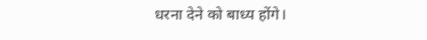धरना देने को बाध्य होंगे।